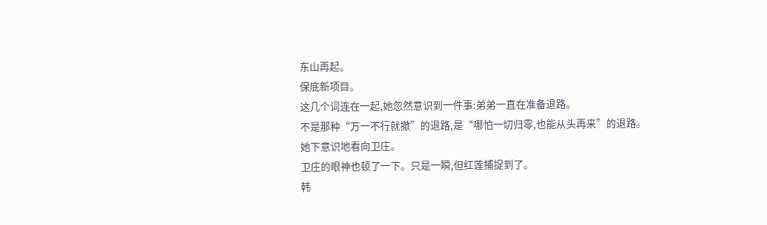东山再起。
保底新项目。
这几个词连在一起,她忽然意识到一件事:弟弟一直在准备退路。
不是那种“万一不行就撤”的退路,是“哪怕一切归零,也能从头再来”的退路。
她下意识地看向卫庄。
卫庄的眼神也顿了一下。只是一瞬,但红莲捕捉到了。
韩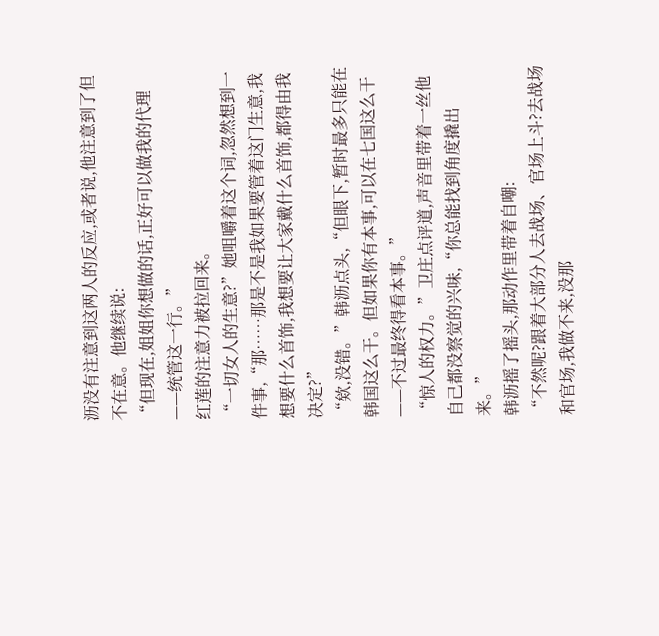沥没有注意到这两人的反应,或者说,他注意到了但不在意。他继续说:
“但现在,姐姐你想做的话,正好可以做我的代理——统管这一行。”
红莲的注意力被拉回来。
“一切女人的生意?”她咀嚼着这个词,忽然想到一件事,“那……那是不是我如果要管着这门生意,我想要什么首饰,我想要让大家戴什么首饰,都得由我决定?”
“欸,没错。”韩沥点头,“但眼下,暂时最多只能在韩国这么干。但如果你有本事,可以在七国这么干——不过最终得看本事。”
“惊人的权力。”卫庄点评道,声音里带着一丝他自己都没察觉的兴味,“你总能找到角度撬出来。”
韩沥摇了摇头,那动作里带着自嘲:
“不然呢?跟着大部分人去战场、官场上斗?去战场和官场,我做不来,没那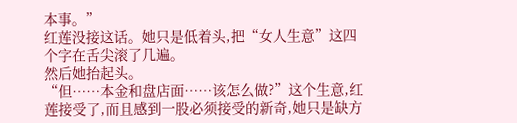本事。”
红莲没接这话。她只是低着头,把“女人生意”这四个字在舌尖滚了几遍。
然后她抬起头。
“但……本金和盘店面……该怎么做?”这个生意,红莲接受了,而且感到一股必须接受的新奇,她只是缺方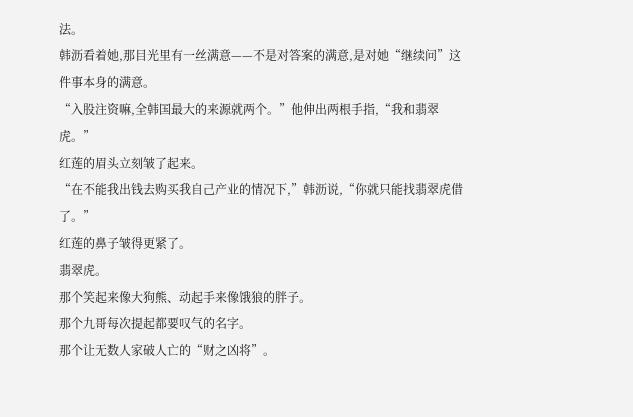法。
韩沥看着她,那目光里有一丝满意——不是对答案的满意,是对她“继续问”这件事本身的满意。
“入股注资嘛,全韩国最大的来源就两个。”他伸出两根手指,“我和翡翠虎。”
红莲的眉头立刻皱了起来。
“在不能我出钱去购买我自己产业的情况下,”韩沥说,“你就只能找翡翠虎借了。”
红莲的鼻子皱得更紧了。
翡翠虎。
那个笑起来像大狗熊、动起手来像饿狼的胖子。
那个九哥每次提起都要叹气的名字。
那个让无数人家破人亡的“财之凶将”。